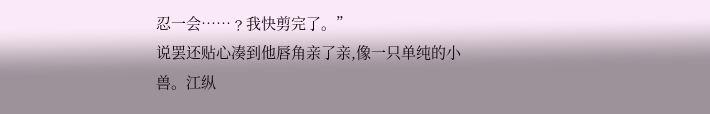忍一会……﹖我快剪完了。”
说罢还贴心凑到他唇角亲了亲,像一只单纯的小兽。江纵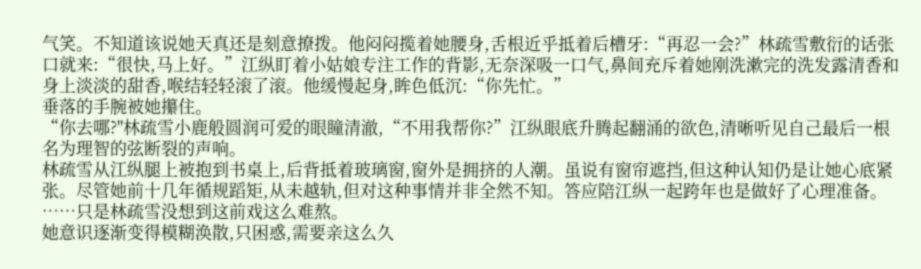气笑。不知道该说她天真还是刻意撩拨。他闷闷揽着她腰身,舌根近乎抵着后槽牙:“再忍一会?”林疏雪敷衍的话张口就来:“很快,马上好。”江纵盯着小姑娘专注工作的背影,无奈深吸一口气,鼻间充斥着她刚洗漱完的洗发露清香和身上淡淡的甜香,喉结轻轻滚了滚。他缓慢起身,眸色低沉:“你先忙。”
垂落的手腕被她攥住。
“你去哪?"林疏雪小鹿般圆润可爱的眼瞳清澈,“不用我帮你?”江纵眼底升腾起翻涌的欲色,清晰听见自己最后一根名为理智的弦断裂的声响。
林疏雪从江纵腿上被抱到书桌上,后背抵着玻璃窗,窗外是拥挤的人潮。虽说有窗帘遮挡,但这种认知仍是让她心底紧张。尽管她前十几年循规蹈矩,从未越轨,但对这种事情并非全然不知。答应陪江纵一起跨年也是做好了心理准备。
……只是林疏雪没想到这前戏这么难熬。
她意识逐渐变得模糊涣散,只困惑,需要亲这么久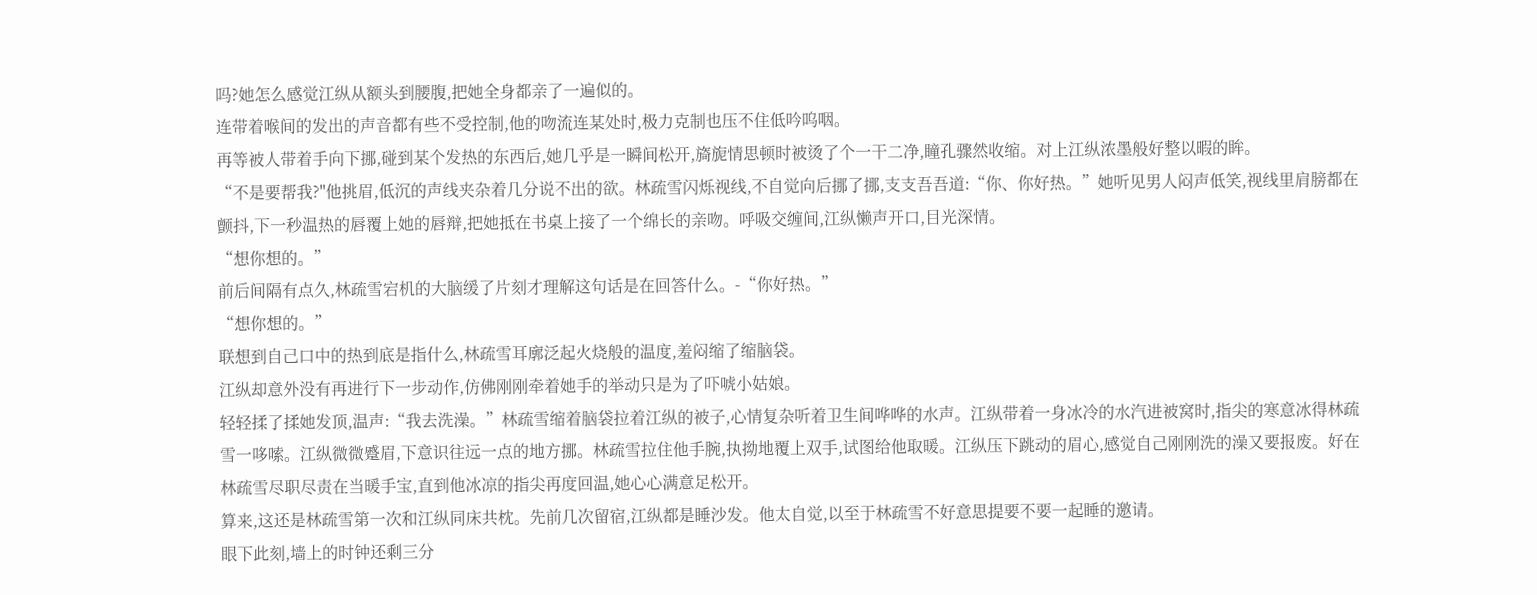吗?她怎么感觉江纵从额头到腰腹,把她全身都亲了一遍似的。
连带着喉间的发出的声音都有些不受控制,他的吻流连某处时,极力克制也压不住低吟呜咽。
再等被人带着手向下挪,碰到某个发热的东西后,她几乎是一瞬间松开,旖旎情思顿时被烫了个一干二净,瞳孔骤然收缩。对上江纵浓墨般好整以暇的眸。
“不是要帮我?"他挑眉,低沉的声线夹杂着几分说不出的欲。林疏雪闪烁视线,不自觉向后挪了挪,支支吾吾道:“你、你好热。”她听见男人闷声低笑,视线里肩膀都在颤抖,下一秒温热的唇覆上她的唇辩,把她抵在书桌上接了一个绵长的亲吻。呼吸交缠间,江纵懒声开口,目光深情。
“想你想的。”
前后间隔有点久,林疏雪宕机的大脑缓了片刻才理解这句话是在回答什么。-“你好热。”
“想你想的。”
联想到自己口中的热到底是指什么,林疏雪耳廓泛起火烧般的温度,羞闷缩了缩脑袋。
江纵却意外没有再进行下一步动作,仿佛刚刚牵着她手的举动只是为了吓唬小姑娘。
轻轻揉了揉她发顶,温声:“我去洗澡。”林疏雪缩着脑袋拉着江纵的被子,心情复杂听着卫生间哗哗的水声。江纵带着一身冰冷的水汽进被窝时,指尖的寒意冰得林疏雪一哆嗦。江纵微微蹙眉,下意识往远一点的地方挪。林疏雪拉住他手腕,执拗地覆上双手,试图给他取暖。江纵压下跳动的眉心,感觉自己刚刚洗的澡又要报废。好在林疏雪尽职尽责在当暖手宝,直到他冰凉的指尖再度回温,她心心满意足松开。
算来,这还是林疏雪第一次和江纵同床共枕。先前几次留宿,江纵都是睡沙发。他太自觉,以至于林疏雪不好意思提要不要一起睡的邀请。
眼下此刻,墙上的时钟还剩三分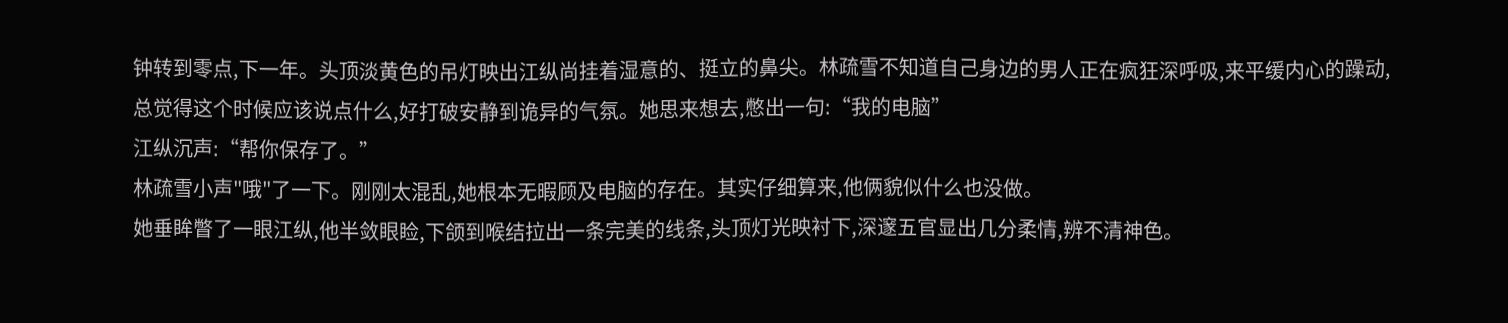钟转到零点,下一年。头顶淡黄色的吊灯映出江纵尚挂着湿意的、挺立的鼻尖。林疏雪不知道自己身边的男人正在疯狂深呼吸,来平缓内心的躁动,总觉得这个时候应该说点什么,好打破安静到诡异的气氛。她思来想去,憋出一句:“我的电脑”
江纵沉声:“帮你保存了。”
林疏雪小声"哦"了一下。刚刚太混乱,她根本无暇顾及电脑的存在。其实仔细算来,他俩貌似什么也没做。
她垂眸瞥了一眼江纵,他半敛眼睑,下颌到喉结拉出一条完美的线条,头顶灯光映衬下,深邃五官显出几分柔情,辨不清神色。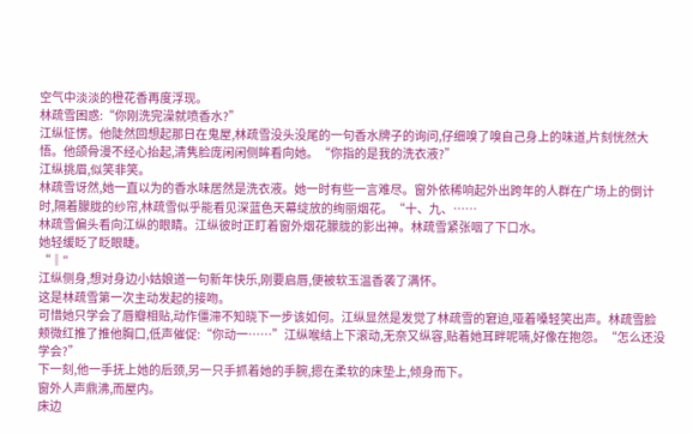空气中淡淡的橙花香再度浮现。
林疏雪困惑:“你刚洗完澡就喷香水?”
江纵怔愣。他陡然回想起那日在鬼屋,林疏雪没头没尾的一句香水牌子的询问,仔细嗅了嗅自己身上的味道,片刻恍然大悟。他颌骨漫不经心抬起,清隽脸庞闲闲侧眸看向她。“你指的是我的洗衣液?”
江纵挑眉,似笑非笑。
林疏雪讶然,她一直以为的香水味居然是洗衣液。她一时有些一言难尽。窗外依稀响起外出跨年的人群在广场上的倒计时,隔着朦胧的纱帘,林疏雪似乎能看见深蓝色天幕绽放的绚丽烟花。“十、九、……
林疏雪偏头看向江纵的眼睛。江纵彼时正盯着窗外烟花朦胧的影出神。林疏雪紧张咽了下口水。
她轻缓眨了眨眼睫。
“‖″
江纵侧身,想对身边小姑娘道一句新年快乐,刚要启唇,便被软玉温香袭了满怀。
这是林疏雪第一次主动发起的接吻。
可惜她只学会了唇瓣相贴,动作僵滞不知晓下一步该如何。江纵显然是发觉了林疏雪的窘迫,哑着嗓轻笑出声。林疏雪脸颊微红推了推他胸口,低声催促:“你动一……”江纵喉结上下滚动,无奈又纵容,贴着她耳畔呢喃,好像在抱怨。“怎么还没学会?”
下一刻,他一手抚上她的后颈,另一只手抓着她的手腕,摁在柔软的床垫上,倾身而下。
窗外人声鼎沸,而屋内。
床边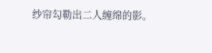纱帘勾勒出二人缠绵的影。